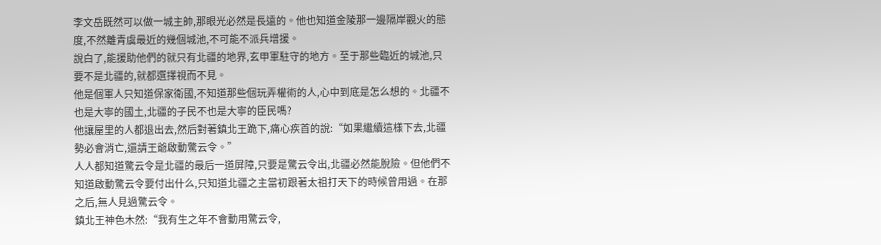李文岳既然可以做一城主帥,那眼光必然是長遠的。他也知道金陵那一邊隔岸觀火的態度,不然離青虞最近的幾個城池,不可能不派兵增援。
說白了,能援助他們的就只有北疆的地界,玄甲軍駐守的地方。至于那些臨近的城池,只要不是北疆的,就都選擇視而不見。
他是個軍人只知道保家衛國,不知道那些個玩弄權術的人,心中到底是怎么想的。北疆不也是大寧的國土,北疆的子民不也是大寧的臣民嗎?
他讓屋里的人都退出去,然后對著鎮北王跪下,痛心疾首的說:“如果繼續這樣下去,北疆勢必會消亡,還請王爺啟動驚云令。”
人人都知道驚云令是北疆的最后一道屏障,只要是驚云令出,北疆必然能脫險。但他們不知道啟動驚云令要付出什么,只知道北疆之主當初跟著太祖打天下的時候曾用過。在那之后,無人見過驚云令。
鎮北王神色木然:“我有生之年不會動用驚云令,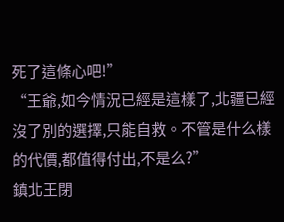死了這條心吧!”
“王爺,如今情況已經是這樣了,北疆已經沒了別的選擇,只能自救。不管是什么樣的代價,都值得付出,不是么?”
鎮北王閉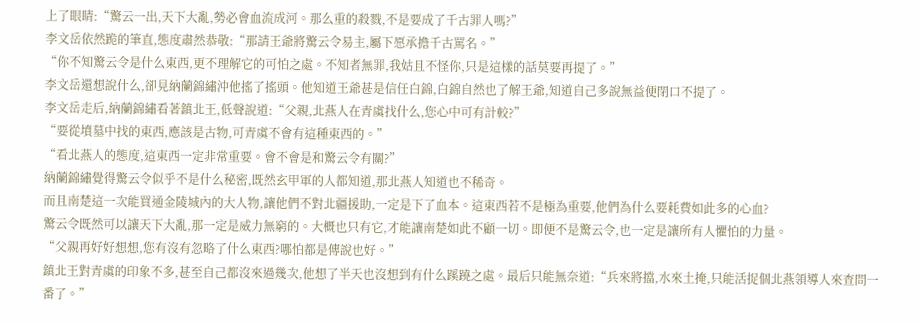上了眼睛:“驚云一出,天下大亂,勢必會血流成河。那么重的殺戮,不是要成了千古罪人嗎?”
李文岳依然跪的筆直,態度肅然恭敬:“那請王爺將驚云令易主,屬下愿承擔千古罵名。”
“你不知驚云令是什么東西,更不理解它的可怕之處。不知者無罪,我姑且不怪你,只是這樣的話莫要再提了。”
李文岳還想說什么,卻見納蘭錦繡沖他搖了搖頭。他知道王爺甚是信任白錦,白錦自然也了解王爺,知道自己多說無益便閉口不提了。
李文岳走后,納蘭錦繡看著鎮北王,低聲說道:“父親,北燕人在青虞找什么,您心中可有計較?”
“要從墳墓中找的東西,應該是古物,可青虞不會有這種東西的。”
“看北燕人的態度,這東西一定非常重要。會不會是和驚云令有關?”
納蘭錦繡覺得驚云令似乎不是什么秘密,既然玄甲軍的人都知道,那北燕人知道也不稀奇。
而且南楚這一次能買通金陵城內的大人物,讓他們不對北疆援助,一定是下了血本。這東西若不是極為重要,他們為什么要耗費如此多的心血?
驚云令既然可以讓天下大亂,那一定是威力無窮的。大概也只有它,才能讓南楚如此不顧一切。即便不是驚云令,也一定是讓所有人懼怕的力量。
“父親再好好想想,您有沒有忽略了什么東西?哪怕都是傳說也好。”
鎮北王對青虞的印象不多,甚至自己都沒來過幾次,他想了半天也沒想到有什么蹊蹺之處。最后只能無奈道:“兵來將擋,水來土掩,只能活捉個北燕領導人來查問一番了。”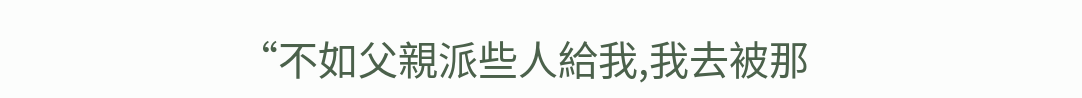“不如父親派些人給我,我去被那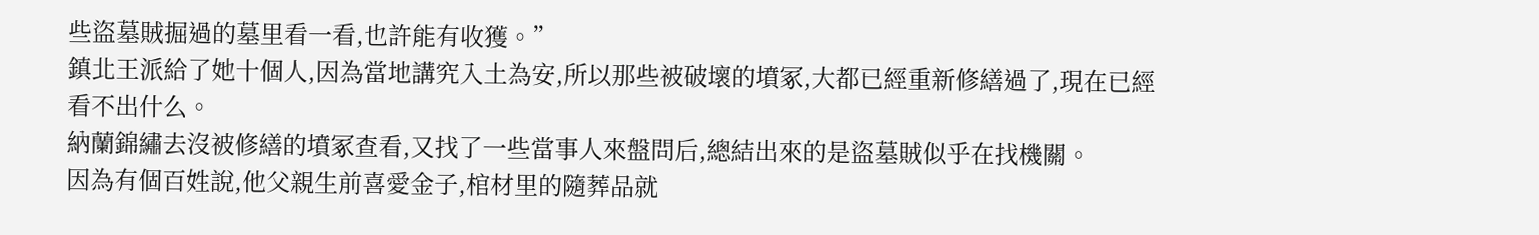些盜墓賊掘過的墓里看一看,也許能有收獲。”
鎮北王派給了她十個人,因為當地講究入土為安,所以那些被破壞的墳冢,大都已經重新修繕過了,現在已經看不出什么。
納蘭錦繡去沒被修繕的墳冢查看,又找了一些當事人來盤問后,總結出來的是盜墓賊似乎在找機關。
因為有個百姓說,他父親生前喜愛金子,棺材里的隨葬品就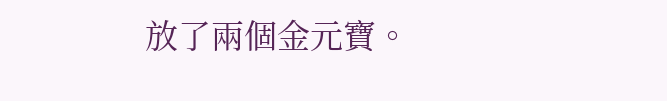放了兩個金元寶。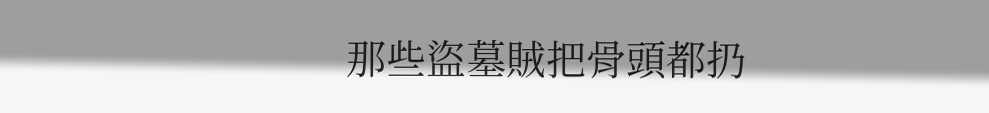那些盜墓賊把骨頭都扔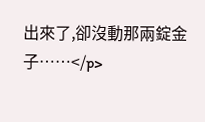出來了,卻沒動那兩錠金子……</p>